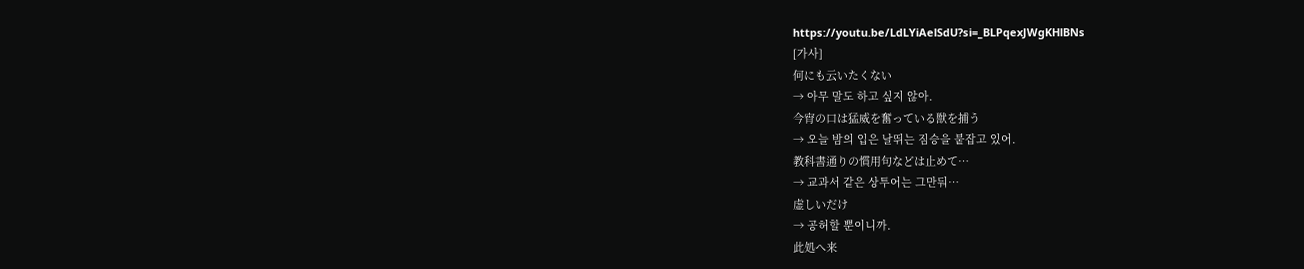https://youtu.be/LdLYiAelSdU?si=_BLPqexJWgKHlBNs
[가사]
何にも云いたくない
→ 아무 말도 하고 싶지 않아.
今宵の口は猛威を奮っている獣を捕う
→ 오늘 밤의 입은 날뛰는 짐승을 붙잡고 있어.
教科書通りの慣用句などは止めて…
→ 교과서 같은 상투어는 그만둬…
虚しいだけ
→ 공허할 뿐이니까.
此処へ来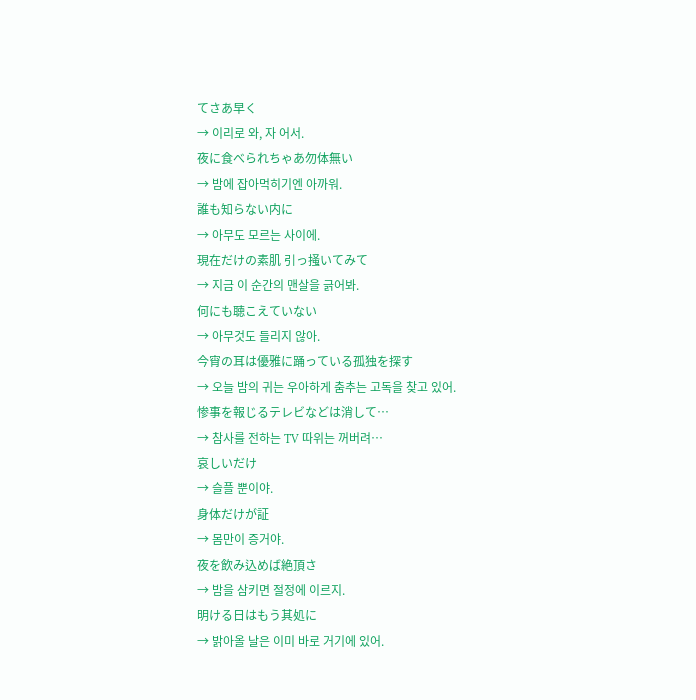てさあ早く
→ 이리로 와, 자 어서.
夜に食べられちゃあ勿体無い
→ 밤에 잡아먹히기엔 아까워.
誰も知らない内に
→ 아무도 모르는 사이에.
現在だけの素肌 引っ掻いてみて
→ 지금 이 순간의 맨살을 긁어봐.
何にも聴こえていない
→ 아무것도 들리지 않아.
今宵の耳は優雅に踊っている孤独を探す
→ 오늘 밤의 귀는 우아하게 춤추는 고독을 찾고 있어.
惨事を報じるテレビなどは消して…
→ 참사를 전하는 TV 따위는 꺼버려…
哀しいだけ
→ 슬플 뿐이야.
身体だけが証
→ 몸만이 증거야.
夜を飲み込めば絶頂さ
→ 밤을 삼키면 절정에 이르지.
明ける日はもう其処に
→ 밝아올 날은 이미 바로 거기에 있어.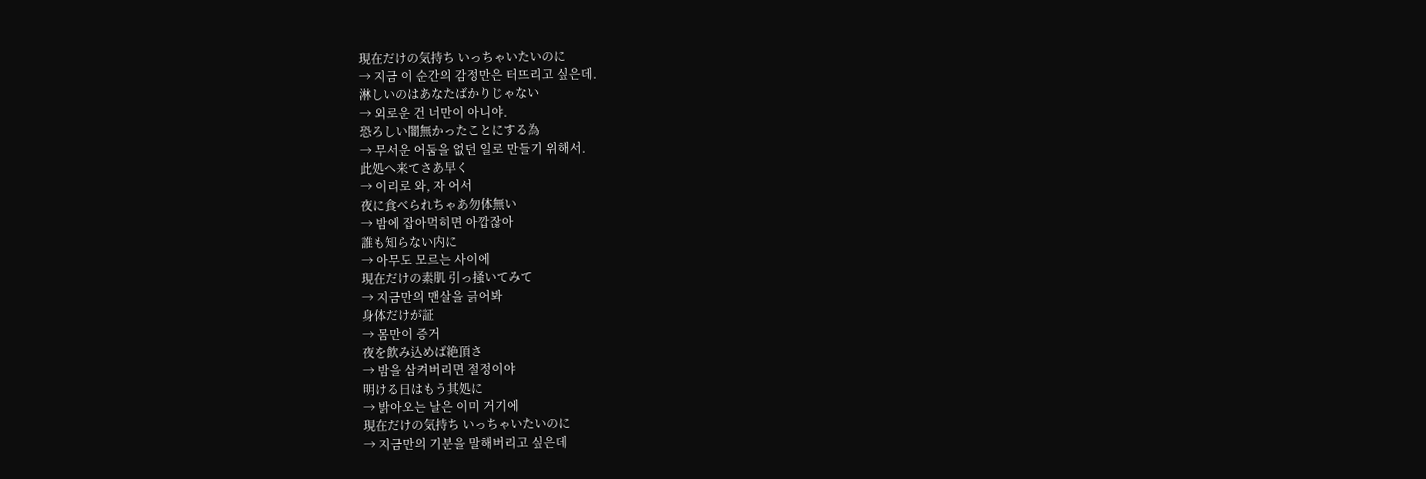現在だけの気持ち いっちゃいたいのに
→ 지금 이 순간의 감정만은 터뜨리고 싶은데.
淋しいのはあなたばかりじゃない
→ 외로운 건 너만이 아니야.
恐ろしい闇無かったことにする為
→ 무서운 어둠을 없던 일로 만들기 위해서.
此処へ来てさあ早く
→ 이리로 와, 자 어서
夜に食べられちゃあ勿体無い
→ 밤에 잡아먹히면 아깝잖아
誰も知らない内に
→ 아무도 모르는 사이에
現在だけの素肌 引っ掻いてみて
→ 지금만의 맨살을 긁어봐
身体だけが証
→ 몸만이 증거
夜を飲み込めば絶頂さ
→ 밤을 삼켜버리면 절정이야
明ける日はもう其処に
→ 밝아오는 날은 이미 거기에
現在だけの気持ち いっちゃいたいのに
→ 지금만의 기분을 말해버리고 싶은데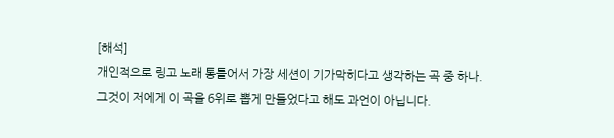[해석]
개인적으로 링고 노래 통틀어서 가장 세션이 기가막히다고 생각하는 곡 중 하나.
그것이 저에게 이 곡을 6위로 뽑게 만들었다고 해도 과언이 아닙니다.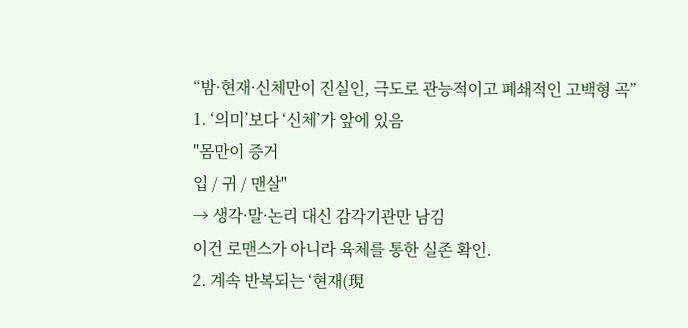“밤·현재·신체만이 진실인, 극도로 관능적이고 폐쇄적인 고백형 곡”
1. ‘의미’보다 ‘신체’가 앞에 있음
"몸만이 증거
입 / 귀 / 맨살"
→ 생각·말·논리 대신 감각기관만 남김
이건 로맨스가 아니라 육체를 통한 실존 확인.
2. 계속 반복되는 ‘현재(現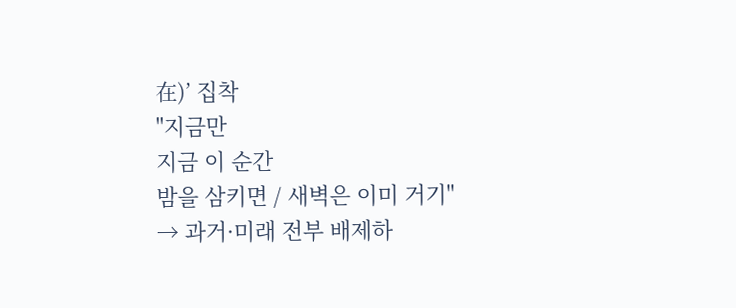在)’ 집착
"지금만
지금 이 순간
밤을 삼키면 / 새벽은 이미 거기"
→ 과거·미래 전부 배제하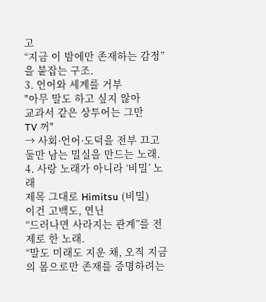고
“지금 이 밤에만 존재하는 감정”을 붙잡는 구조.
3. 언어와 세계를 거부
"아무 말도 하고 싶지 않아
교과서 같은 상투어는 그만
TV 꺼"
→ 사회·언어·도덕을 전부 끄고
둘만 남는 밀실을 만드는 노래.
4. 사랑 노래가 아니라 ‘비밀’ 노래
제목 그대로 Himitsu (비밀)
이건 고백도, 연닌
“드러나면 사라지는 관계”를 전제로 한 노래.
“말도 미래도 지운 채, 오직 지금의 몸으로만 존재를 증명하려는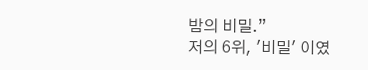밤의 비밀.”
저의 6위, '비밀' 이였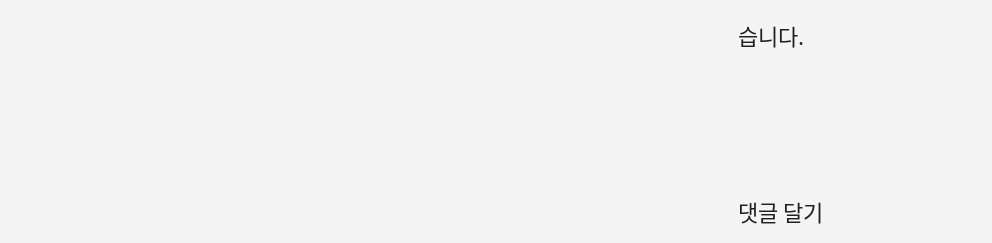습니다.




댓글 달기